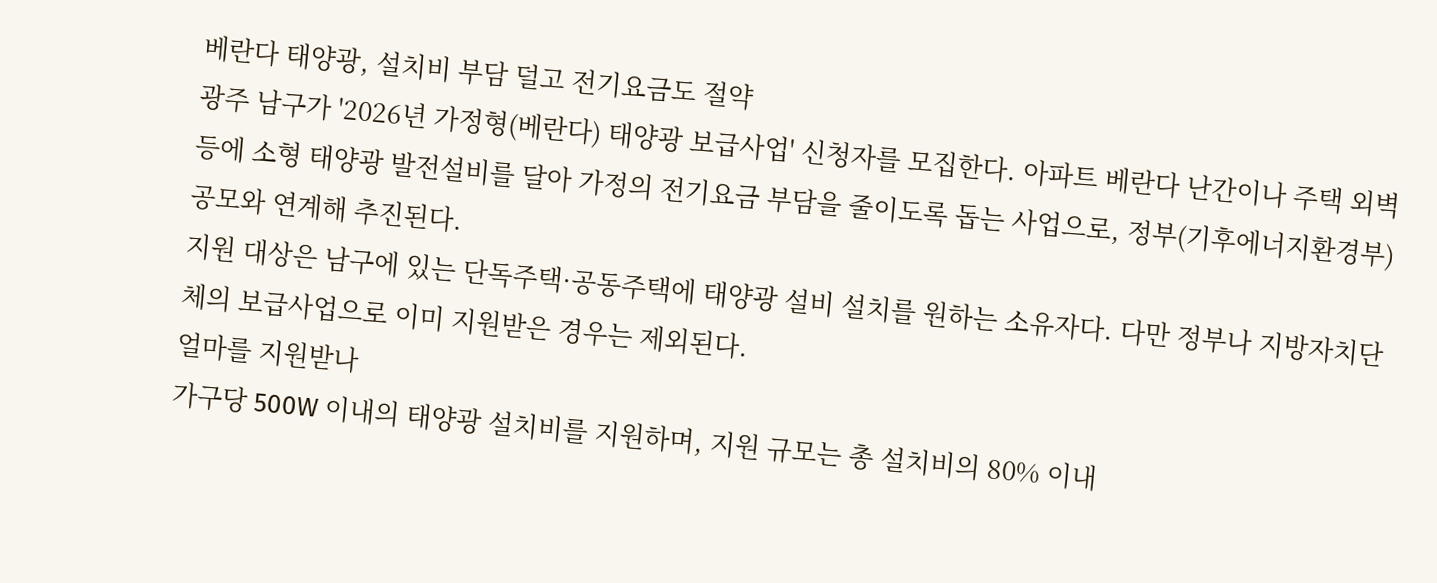베란다 태양광, 설치비 부담 덜고 전기요금도 절약
광주 남구가 '2026년 가정형(베란다) 태양광 보급사업' 신청자를 모집한다. 아파트 베란다 난간이나 주택 외벽 등에 소형 태양광 발전설비를 달아 가정의 전기요금 부담을 줄이도록 돕는 사업으로, 정부(기후에너지환경부) 공모와 연계해 추진된다.
지원 대상은 남구에 있는 단독주택·공동주택에 태양광 설비 설치를 원하는 소유자다. 다만 정부나 지방자치단체의 보급사업으로 이미 지원받은 경우는 제외된다.
얼마를 지원받나
가구당 500W 이내의 태양광 설치비를 지원하며, 지원 규모는 총 설치비의 80% 이내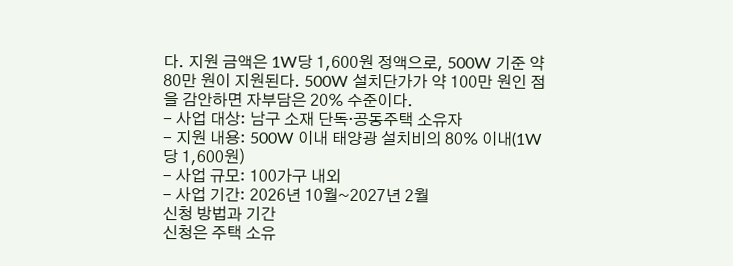다. 지원 금액은 1W당 1,600원 정액으로, 500W 기준 약 80만 원이 지원된다. 500W 설치단가가 약 100만 원인 점을 감안하면 자부담은 20% 수준이다.
- 사업 대상: 남구 소재 단독·공동주택 소유자
- 지원 내용: 500W 이내 태양광 설치비의 80% 이내(1W당 1,600원)
- 사업 규모: 100가구 내외
- 사업 기간: 2026년 10월~2027년 2월
신청 방법과 기간
신청은 주택 소유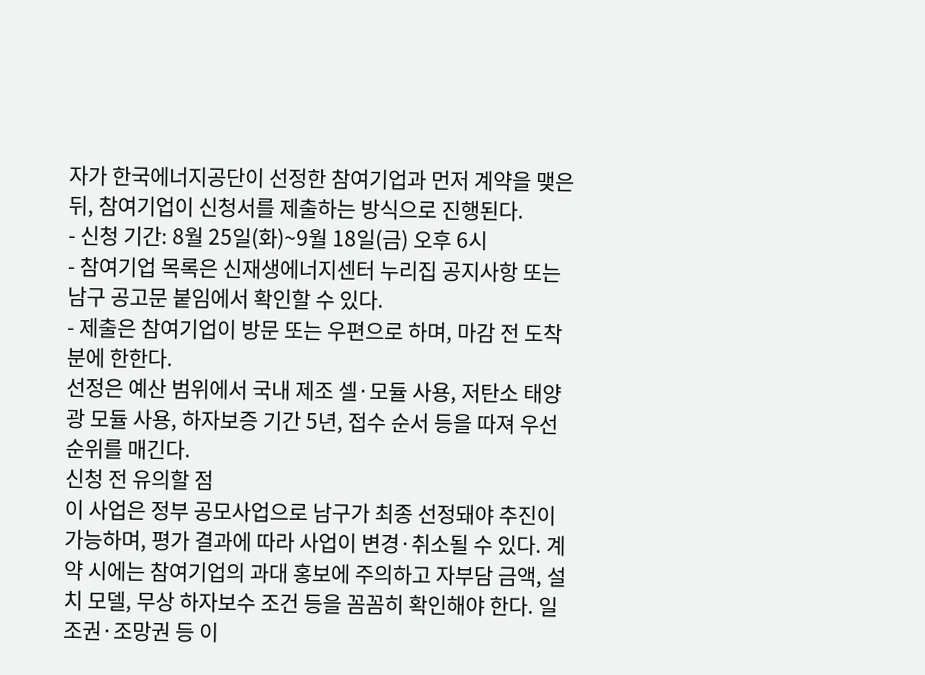자가 한국에너지공단이 선정한 참여기업과 먼저 계약을 맺은 뒤, 참여기업이 신청서를 제출하는 방식으로 진행된다.
- 신청 기간: 8월 25일(화)~9월 18일(금) 오후 6시
- 참여기업 목록은 신재생에너지센터 누리집 공지사항 또는 남구 공고문 붙임에서 확인할 수 있다.
- 제출은 참여기업이 방문 또는 우편으로 하며, 마감 전 도착분에 한한다.
선정은 예산 범위에서 국내 제조 셀·모듈 사용, 저탄소 태양광 모듈 사용, 하자보증 기간 5년, 접수 순서 등을 따져 우선순위를 매긴다.
신청 전 유의할 점
이 사업은 정부 공모사업으로 남구가 최종 선정돼야 추진이 가능하며, 평가 결과에 따라 사업이 변경·취소될 수 있다. 계약 시에는 참여기업의 과대 홍보에 주의하고 자부담 금액, 설치 모델, 무상 하자보수 조건 등을 꼼꼼히 확인해야 한다. 일조권·조망권 등 이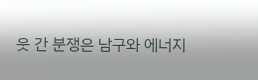웃 간 분쟁은 남구와 에너지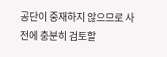공단이 중재하지 않으므로 사전에 충분히 검토할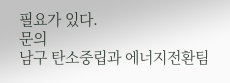필요가 있다.
문의
남구 탄소중립과 에너지전환팀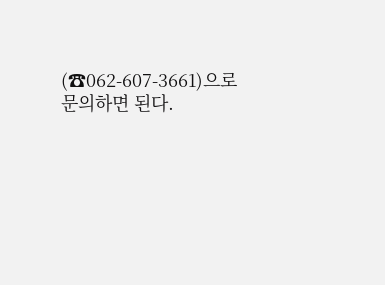(☎062-607-3661)으로 문의하면 된다.